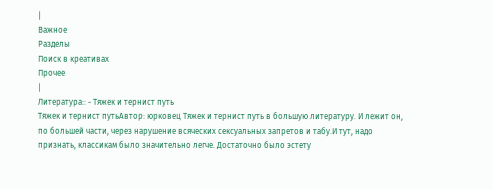|
Важное
Разделы
Поиск в креативах
Прочее
|
Литература:: - Тяжек и тернист путь
Тяжек и тернист путьАвтор: юрковец Тяжек и тернист путь в большую литературу. И лежит он, по большей части, через нарушение всяческих сексуальных запретов и табу.И тут, надо признать, классикам было значительно легче. Достаточно было эстету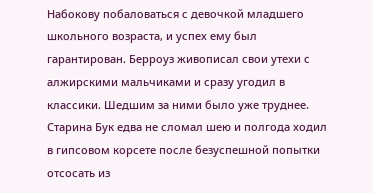Набокову побаловаться с девочкой младшего школьного возраста, и успех ему был гарантирован. Берроуз живописал свои утехи с алжирскими мальчиками и сразу угодил в классики. Шедшим за ними было уже труднее. Старина Бук едва не сломал шею и полгода ходил в гипсовом корсете после безуспешной попытки отсосать из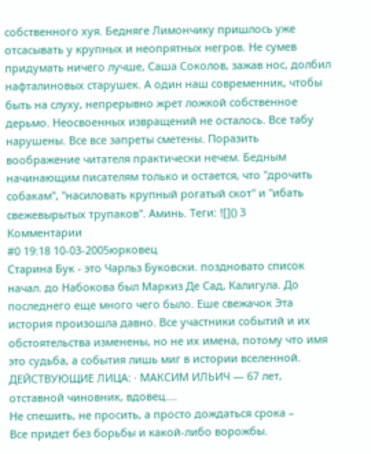собственного хуя. Бедняге Лимончику пришлось уже отсасывать у крупных и неопрятных негров. Не сумев придумать ничего лучше, Саша Соколов, зажав нос, долбил нафталиновых старушек. А один наш современник, чтобы быть на слуху, непрерывно жрет ложкой собственное дерьмо. Неосвоенных извращений не осталось. Все табу нарушены. Все все запреты сметены. Поразить воображение читателя практически нечем. Бедным начинающим писателям только и остается, что "дрочить собакам", "насиловать крупный рогатый скот" и "ибать свежевырытых трупаков". Аминь. Теги: ![]() 3
Комментарии
#0 19:18 10-03-2005юрковец
Старина Бук - это Чарльз Буковски. поздновато список начал. до Набокова был Маркиз Де Сад, Калигула. До последнего еще много чего было. Еше свежачок Эта история произошла давно. Все участники событий и их обстоятельства изменены, но не их имена, потому что имя это судьба, а события лишь миг в истории вселенной. ДЕЙСТВУЮЩИЕ ЛИЦА: · МАКСИМ ИЛЬИЧ — 67 лет, отставной чиновник, вдовец....
Не спешить, не просить, а просто дождаться срока –
Все придет без борьбы и какой-либо ворожбы.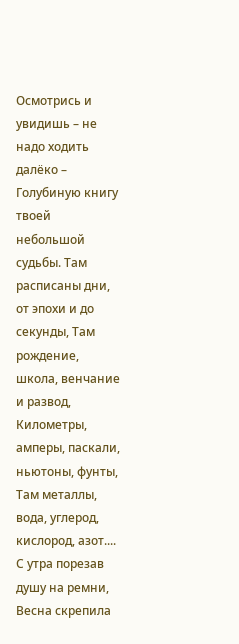Осмотрись и увидишь – не надо ходить далёко – Голубиную книгу твоей небольшой судьбы. Там расписаны дни, от эпохи и до секунды, Там рождение, школа, венчание и развод, Километры, амперы, паскали, ньютоны, фунты, Там металлы, вода, углерод, кислород, азот.... С утра порезав душу на ремни,
Весна скрепила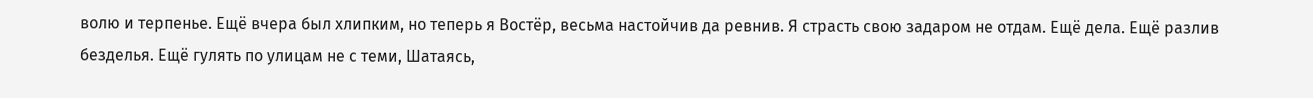волю и терпенье. Ещё вчера был хлипким, но теперь я Востёр, весьма настойчив да ревнив. Я страсть свою задаром не отдам. Ещё дела. Ещё разлив безделья. Ещё гулять по улицам не с теми, Шатаясь,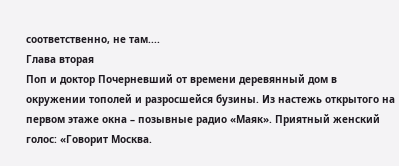соответственно, не там....
Глава вторая
Поп и доктор Почерневший от времени деревянный дом в окружении тополей и разросшейся бузины. Из настежь открытого на первом этаже окна – позывные радио «Маяк». Приятный женский голос: «Говорит Москва.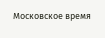Московское время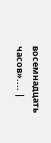восемнадцать часов».... |